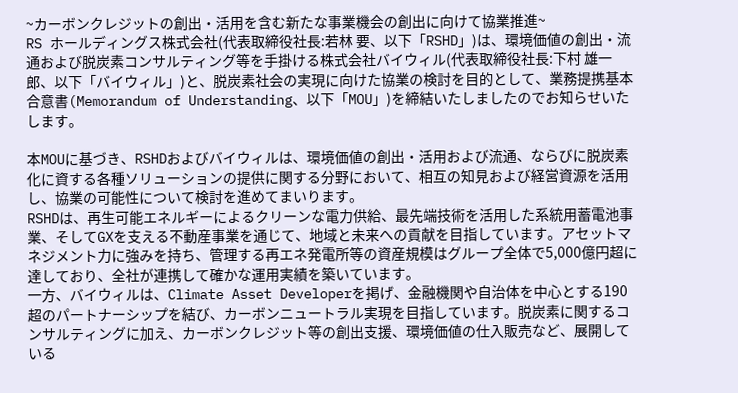~カーボンクレジットの創出・活用を含む新たな事業機会の創出に向けて協業推進~
RS ホールディングス株式会社(代表取締役社長:若林 要、以下「RSHD」)は、環境価値の創出・流通および脱炭素コンサルティング等を手掛ける株式会社バイウィル(代表取締役社長:下村 雄一郎、以下「バイウィル」)と、脱炭素社会の実現に向けた協業の検討を目的として、業務提携基本合意書(Memorandum of Understanding、以下「MOU」)を締結いたしましたのでお知らせいたします。

本MOUに基づき、RSHDおよびバイウィルは、環境価値の創出・活用および流通、ならびに脱炭素化に資する各種ソリューションの提供に関する分野において、相互の知見および経営資源を活用し、協業の可能性について検討を進めてまいります。
RSHDは、再生可能エネルギーによるクリーンな電力供給、最先端技術を活用した系統用蓄電池事業、そしてGXを支える不動産事業を通じて、地域と未来への貢献を目指しています。アセットマネジメント力に強みを持ち、管理する再エネ発電所等の資産規模はグループ全体で5,000億円超に達しており、全社が連携して確かな運用実績を築いています。
一方、バイウィルは、Climate Asset Developerを掲げ、金融機関や自治体を中心とする190超のパートナーシップを結び、カーボンニュートラル実現を目指しています。脱炭素に関するコンサルティングに加え、カーボンクレジット等の創出支援、環境価値の仕入販売など、展開している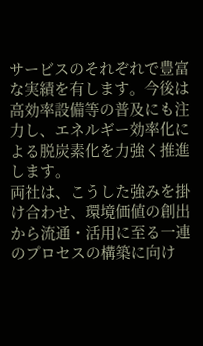サービスのそれぞれで豊富な実績を有します。今後は高効率設備等の普及にも注力し、エネルギー効率化による脱炭素化を力強く推進します。
両社は、こうした強みを掛け合わせ、環境価値の創出から流通・活用に至る一連のプロセスの構築に向け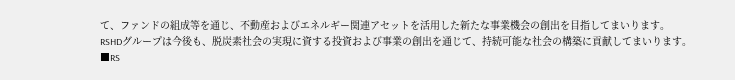て、ファンドの組成等を通じ、不動産およびエネルギー関連アセットを活用した新たな事業機会の創出を目指してまいります。
RSHDグループは今後も、脱炭素社会の実現に資する投資および事業の創出を通じて、持続可能な社会の構築に貢献してまいります。
■RS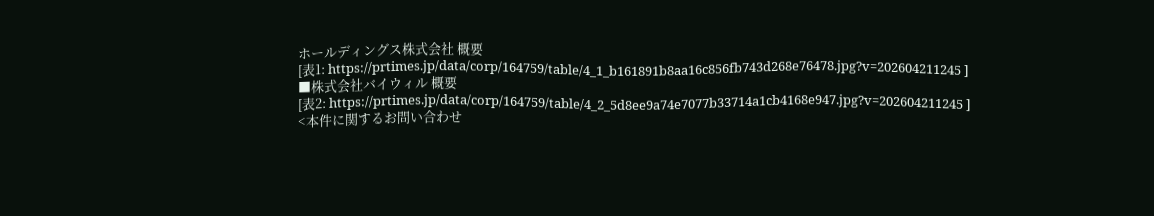ホールディングス株式会社 概要
[表1: https://prtimes.jp/data/corp/164759/table/4_1_b161891b8aa16c856fb743d268e76478.jpg?v=202604211245 ]
■株式会社バイウィル 概要
[表2: https://prtimes.jp/data/corp/164759/table/4_2_5d8ee9a74e7077b33714a1cb4168e947.jpg?v=202604211245 ]
<本件に関するお問い合わせ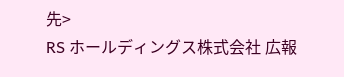先>
RS ホールディングス株式会社 広報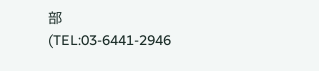部
(TEL:03-6441-2946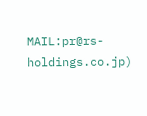MAIL:pr@rs-holdings.co.jp)